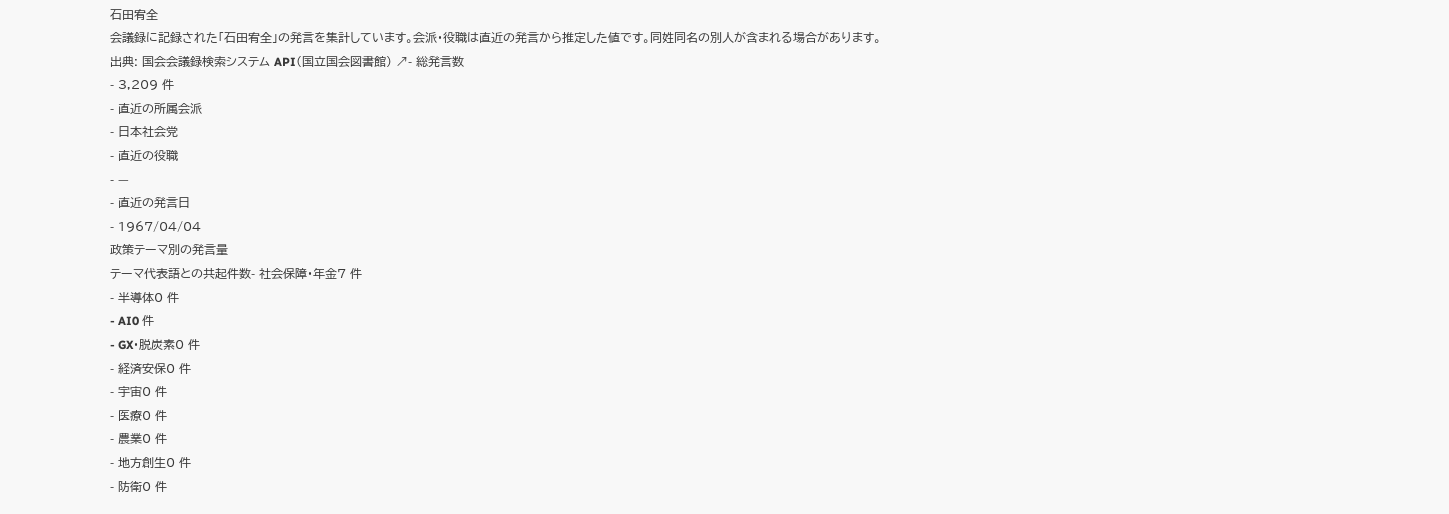石田宥全
会議録に記録された「石田宥全」の発言を集計しています。会派・役職は直近の発言から推定した値です。同姓同名の別人が含まれる場合があります。
出典: 国会会議録検索システム API(国立国会図書館) ↗- 総発言数
- 3,209 件
- 直近の所属会派
- 日本社会党
- 直近の役職
- —
- 直近の発言日
- 1967/04/04
政策テーマ別の発言量
テーマ代表語との共起件数- 社会保障・年金7 件
- 半導体0 件
- AI0 件
- GX・脱炭素0 件
- 経済安保0 件
- 宇宙0 件
- 医療0 件
- 農業0 件
- 地方創生0 件
- 防衛0 件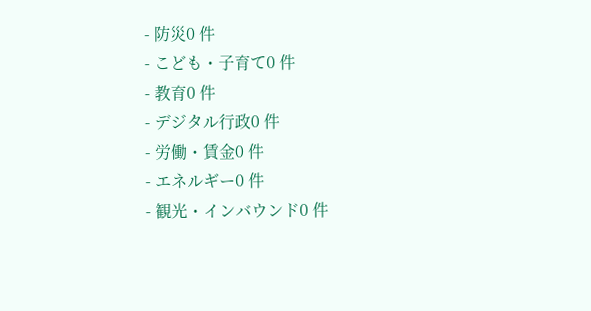- 防災0 件
- こども・子育て0 件
- 教育0 件
- デジタル行政0 件
- 労働・賃金0 件
- エネルギー0 件
- 観光・インバウンド0 件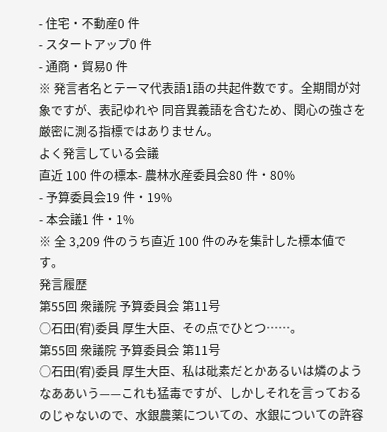- 住宅・不動産0 件
- スタートアップ0 件
- 通商・貿易0 件
※ 発言者名とテーマ代表語1語の共起件数です。全期間が対象ですが、表記ゆれや 同音異義語を含むため、関心の強さを厳密に測る指標ではありません。
よく発言している会議
直近 100 件の標本- 農林水産委員会80 件・80%
- 予算委員会19 件・19%
- 本会議1 件・1%
※ 全 3,209 件のうち直近 100 件のみを集計した標本値です。
発言履歴
第55回 衆議院 予算委員会 第11号
○石田(宥)委員 厚生大臣、その点でひとつ……。
第55回 衆議院 予算委員会 第11号
○石田(宥)委員 厚生大臣、私は砒素だとかあるいは燐のようなああいう——これも猛毒ですが、しかしそれを言っておるのじゃないので、水銀農薬についての、水銀についての許容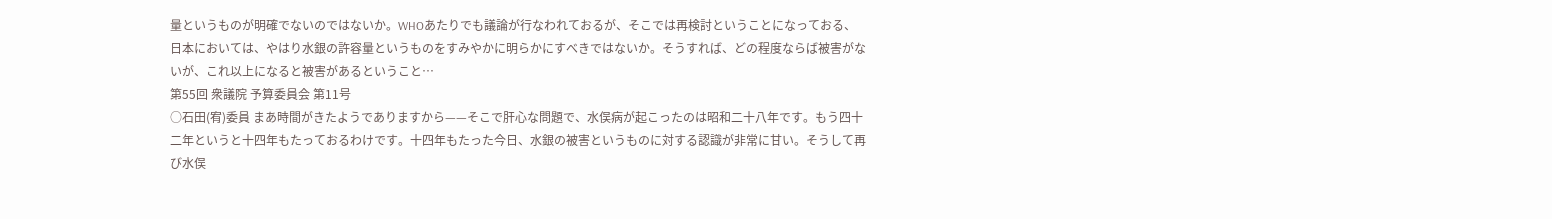量というものが明確でないのではないか。WHOあたりでも議論が行なわれておるが、そこでは再検討ということになっておる、日本においては、やはり水銀の許容量というものをすみやかに明らかにすべきではないか。そうすれば、どの程度ならば被害がないが、これ以上になると被害があるということ…
第55回 衆議院 予算委員会 第11号
○石田(宥)委員 まあ時間がきたようでありますから——そこで肝心な問題で、水俣病が起こったのは昭和二十八年です。もう四十二年というと十四年もたっておるわけです。十四年もたった今日、水銀の被害というものに対する認識が非常に甘い。そうして再び水俣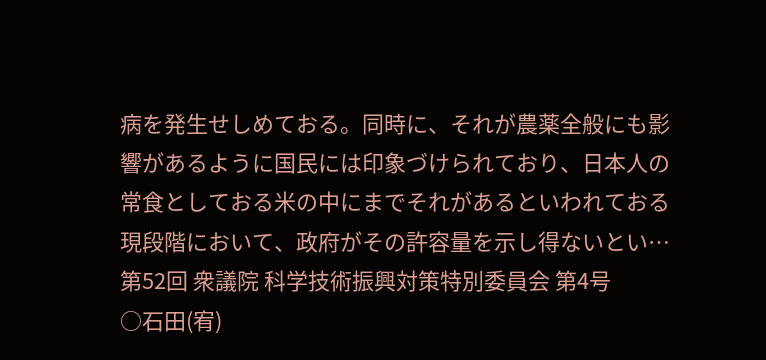病を発生せしめておる。同時に、それが農薬全般にも影響があるように国民には印象づけられており、日本人の常食としておる米の中にまでそれがあるといわれておる現段階において、政府がその許容量を示し得ないとい…
第52回 衆議院 科学技術振興対策特別委員会 第4号
○石田(宥)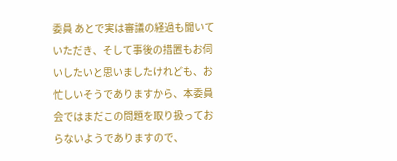委員 あとで実は審議の経過も聞いていただき、そして事後の措置もお伺いしたいと思いましたけれども、お忙しいそうでありますから、本委員会ではまだこの問題を取り扱っておらないようでありますので、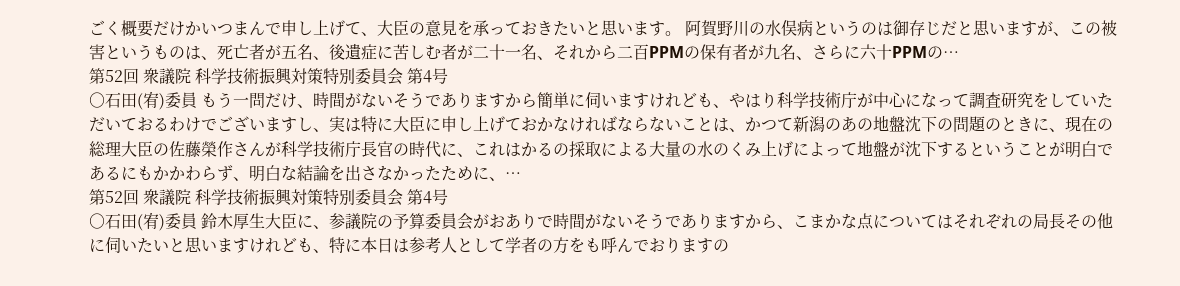ごく概要だけかいつまんで申し上げて、大臣の意見を承っておきたいと思います。 阿賀野川の水俣病というのは御存じだと思いますが、この被害というものは、死亡者が五名、後遺症に苦しむ者が二十一名、それから二百PPMの保有者が九名、さらに六十PPMの…
第52回 衆議院 科学技術振興対策特別委員会 第4号
○石田(宥)委員 もう一問だけ、時間がないそうでありますから簡単に伺いますけれども、やはり科学技術庁が中心になって調査研究をしていただいておるわけでございますし、実は特に大臣に申し上げておかなければならないことは、かつて新潟のあの地盤沈下の問題のときに、現在の総理大臣の佐藤榮作さんが科学技術庁長官の時代に、これはかるの採取による大量の水のくみ上げによって地盤が沈下するということが明白であるにもかかわらず、明白な結論を出さなかったために、…
第52回 衆議院 科学技術振興対策特別委員会 第4号
○石田(宥)委員 鈴木厚生大臣に、参議院の予算委員会がおありで時間がないそうでありますから、こまかな点についてはそれぞれの局長その他に伺いたいと思いますけれども、特に本日は参考人として学者の方をも呼んでおりますの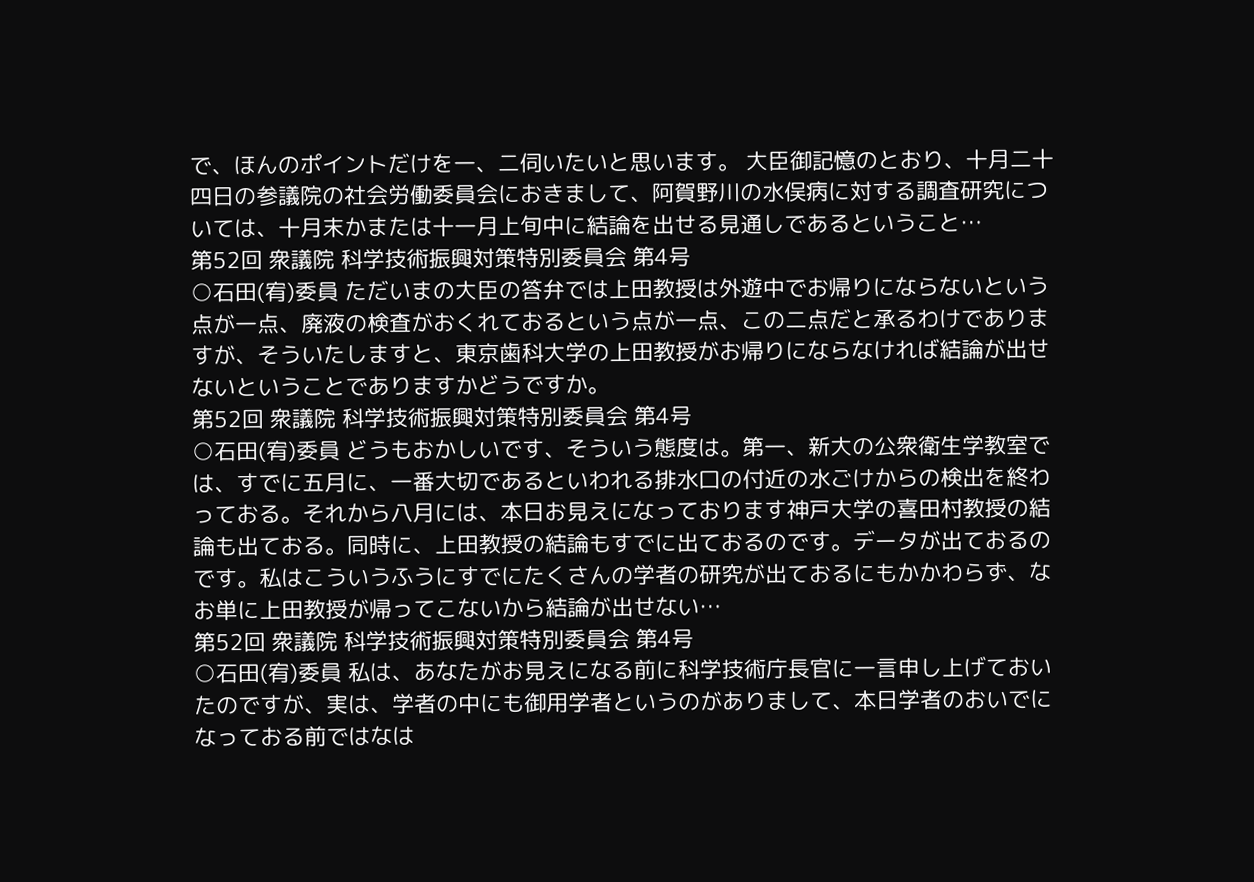で、ほんのポイントだけを一、二伺いたいと思います。 大臣御記憶のとおり、十月二十四日の参議院の社会労働委員会におきまして、阿賀野川の水俣病に対する調査研究については、十月末かまたは十一月上旬中に結論を出せる見通しであるということ…
第52回 衆議院 科学技術振興対策特別委員会 第4号
○石田(宥)委員 ただいまの大臣の答弁では上田教授は外遊中でお帰りにならないという点が一点、廃液の検査がおくれておるという点が一点、この二点だと承るわけでありますが、そういたしますと、東京歯科大学の上田教授がお帰りにならなければ結論が出せないということでありますかどうですか。
第52回 衆議院 科学技術振興対策特別委員会 第4号
○石田(宥)委員 どうもおかしいです、そういう態度は。第一、新大の公衆衛生学教室では、すでに五月に、一番大切であるといわれる排水口の付近の水ごけからの検出を終わっておる。それから八月には、本日お見えになっております神戸大学の喜田村教授の結論も出ておる。同時に、上田教授の結論もすでに出ておるのです。データが出ておるのです。私はこういうふうにすでにたくさんの学者の研究が出ておるにもかかわらず、なお単に上田教授が帰ってこないから結論が出せない…
第52回 衆議院 科学技術振興対策特別委員会 第4号
○石田(宥)委員 私は、あなたがお見えになる前に科学技術庁長官に一言申し上げておいたのですが、実は、学者の中にも御用学者というのがありまして、本日学者のおいでになっておる前ではなは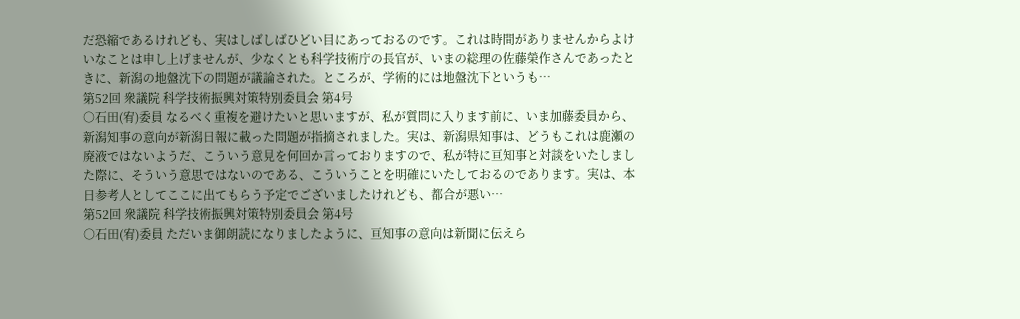だ恐縮であるけれども、実はしばしばひどい目にあっておるのです。これは時間がありませんからよけいなことは申し上げませんが、少なくとも科学技術庁の長官が、いまの総理の佐藤榮作さんであったときに、新潟の地盤沈下の問題が議論された。ところが、学術的には地盤沈下というも…
第52回 衆議院 科学技術振興対策特別委員会 第4号
○石田(宥)委員 なるべく重複を避けたいと思いますが、私が質問に入ります前に、いま加藤委員から、新潟知事の意向が新潟日報に載った問題が指摘されました。実は、新潟県知事は、どうもこれは鹿瀬の廃液ではないようだ、こういう意見を何回か言っておりますので、私が特に亘知事と対談をいたしました際に、そういう意思ではないのである、こういうことを明確にいたしておるのであります。実は、本日参考人としてここに出てもらう予定でございましたけれども、都合が悪い…
第52回 衆議院 科学技術振興対策特別委員会 第4号
○石田(宥)委員 ただいま御朗読になりましたように、亘知事の意向は新聞に伝えら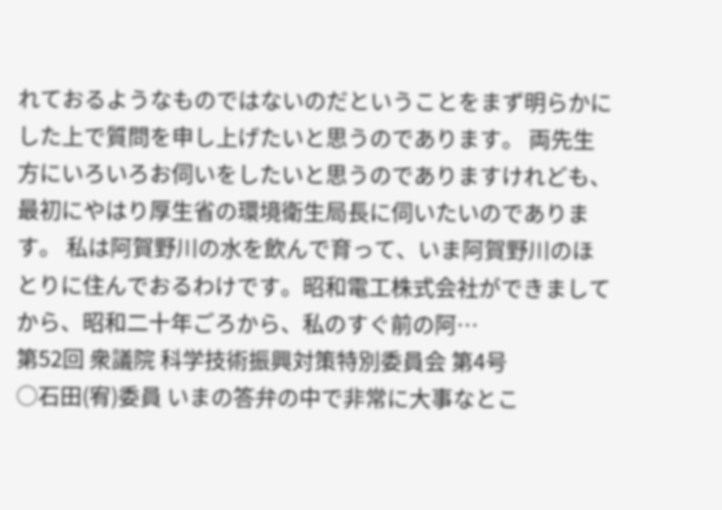れておるようなものではないのだということをまず明らかにした上で質問を申し上げたいと思うのであります。 両先生方にいろいろお伺いをしたいと思うのでありますけれども、最初にやはり厚生省の環境衛生局長に伺いたいのであります。 私は阿賀野川の水を飲んで育って、いま阿賀野川のほとりに住んでおるわけです。昭和電工株式会社ができましてから、昭和二十年ごろから、私のすぐ前の阿…
第52回 衆議院 科学技術振興対策特別委員会 第4号
○石田(宥)委員 いまの答弁の中で非常に大事なとこ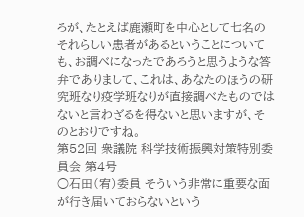ろが、たとえば鹿瀬町を中心として七名のそれらしい患者があるということについても、お調べになったであろうと思うような答弁でありまして、これは、あなたのほうの研究班なり疫学班なりが直接調べたものではないと言わざるを得ないと思いますが、そのとおりですね。
第52回 衆議院 科学技術振興対策特別委員会 第4号
○石田(宥)委員 そういう非常に重要な面が行き届いておらないという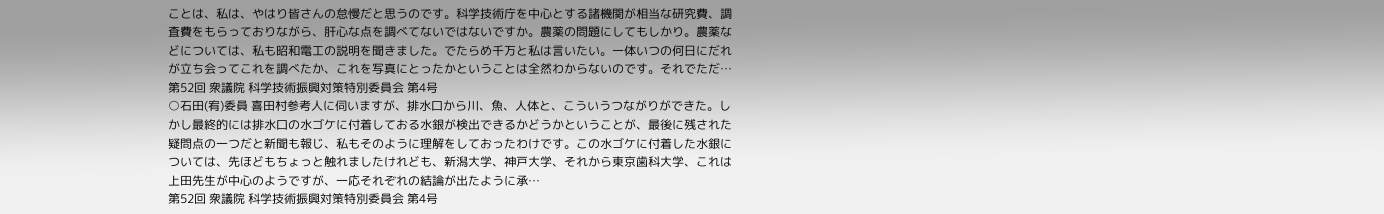ことは、私は、やはり皆さんの怠慢だと思うのです。科学技術庁を中心とする諸機関が相当な研究費、調査費をもらっておりながら、肝心な点を調べてないではないですか。農薬の問題にしてもしかり。農薬などについては、私も昭和電工の説明を聞きました。でたらめ千万と私は言いたい。一体いつの何日にだれが立ち会ってこれを調べたか、これを写真にとったかということは全然わからないのです。それでただ…
第52回 衆議院 科学技術振興対策特別委員会 第4号
○石田(宥)委員 喜田村参考人に伺いますが、排水口から川、魚、人体と、こういうつながりができた。しかし最終的には排水口の水ゴケに付着しておる水銀が検出できるかどうかということが、最後に残された疑問点の一つだと新聞も報じ、私もそのように理解をしておったわけです。この水ゴケに付着した水銀については、先ほどもちょっと触れましたけれども、新潟大学、神戸大学、それから東京歯科大学、これは上田先生が中心のようですが、一応それぞれの結論が出たように承…
第52回 衆議院 科学技術振興対策特別委員会 第4号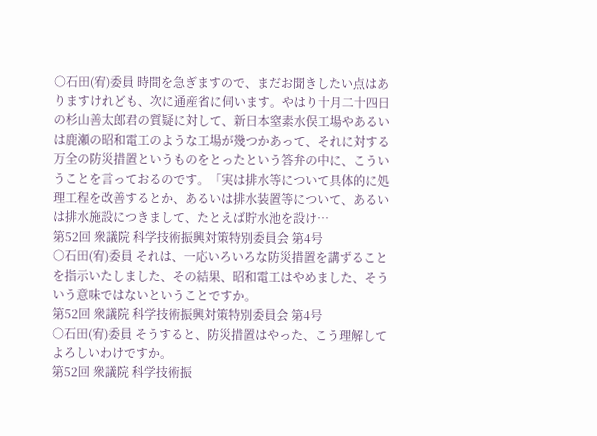○石田(宥)委員 時間を急ぎますので、まだお聞きしたい点はありますけれども、次に通産省に伺います。やはり十月二十四日の杉山善太郎君の質疑に対して、新日本窒素水俣工場やあるいは鹿瀬の昭和電工のような工場が幾つかあって、それに対する万全の防災措置というものをとったという答弁の中に、こういうことを言っておるのです。「実は排水等について具体的に処理工程を改善するとか、あるいは排水装置等について、あるいは排水施設につきまして、たとえば貯水池を設け…
第52回 衆議院 科学技術振興対策特別委員会 第4号
○石田(宥)委員 それは、一応いろいろな防災措置を講ずることを指示いたしました、その結果、昭和電工はやめました、そういう意味ではないということですか。
第52回 衆議院 科学技術振興対策特別委員会 第4号
○石田(宥)委員 そうすると、防災措置はやった、こう理解してよろしいわけですか。
第52回 衆議院 科学技術振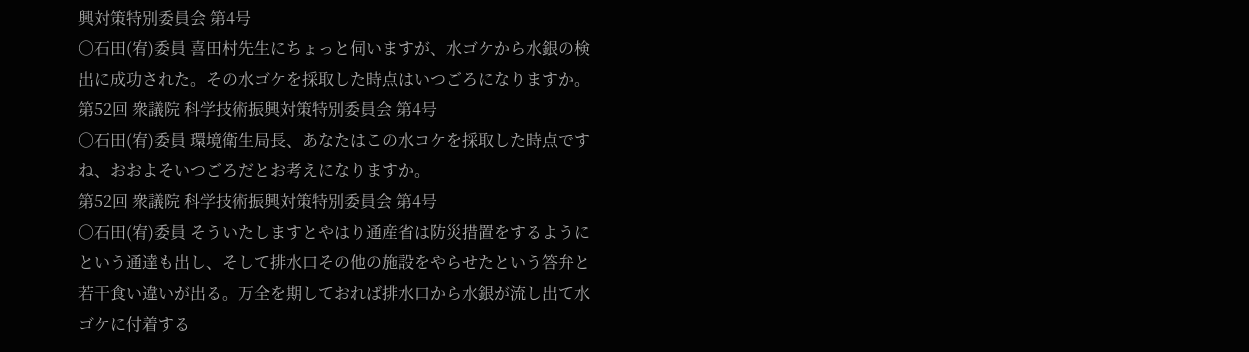興対策特別委員会 第4号
○石田(宥)委員 喜田村先生にちょっと伺いますが、水ゴケから水銀の検出に成功された。その水ゴケを採取した時点はいつごろになりますか。
第52回 衆議院 科学技術振興対策特別委員会 第4号
○石田(宥)委員 環境衛生局長、あなたはこの水コケを採取した時点ですね、おおよそいつごろだとお考えになりますか。
第52回 衆議院 科学技術振興対策特別委員会 第4号
○石田(宥)委員 そういたしますとやはり通産省は防災措置をするようにという通達も出し、そして排水口その他の施設をやらせたという答弁と若干食い違いが出る。万全を期しておれば排水口から水銀が流し出て水ゴケに付着する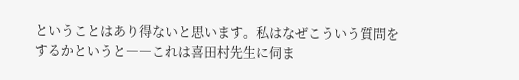ということはあり得ないと思います。私はなぜこういう質問をするかというと――これは喜田村先生に伺ま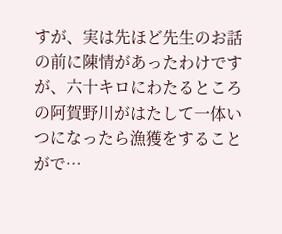すが、実は先ほど先生のお話の前に陳情があったわけですが、六十キロにわたるところの阿賀野川がはたして一体いつになったら漁獲をすることがで…